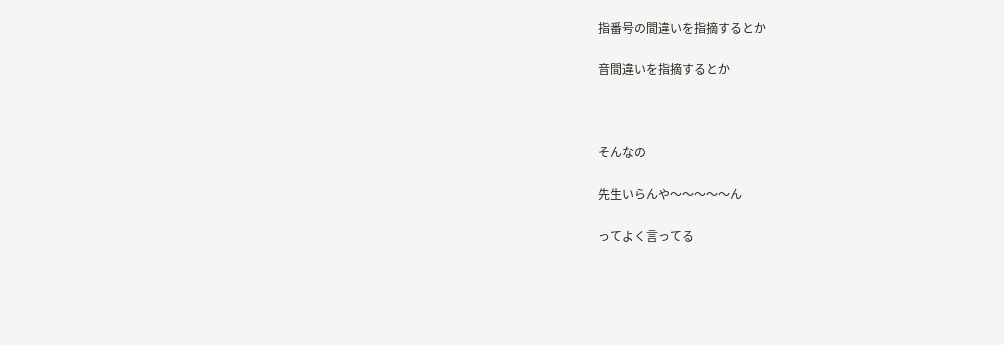指番号の間違いを指摘するとか

音間違いを指摘するとか



そんなの

先生いらんや〜〜〜〜〜ん

ってよく言ってる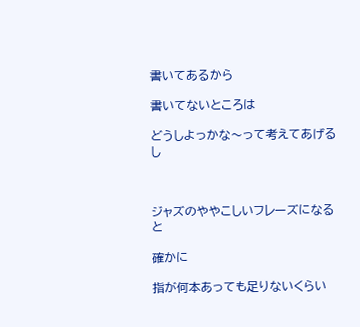書いてあるから

書いてないところは

どうしよっかな〜って考えてあげるし



ジャズのややこしいフレーズになると

確かに

指が何本あっても足りないくらい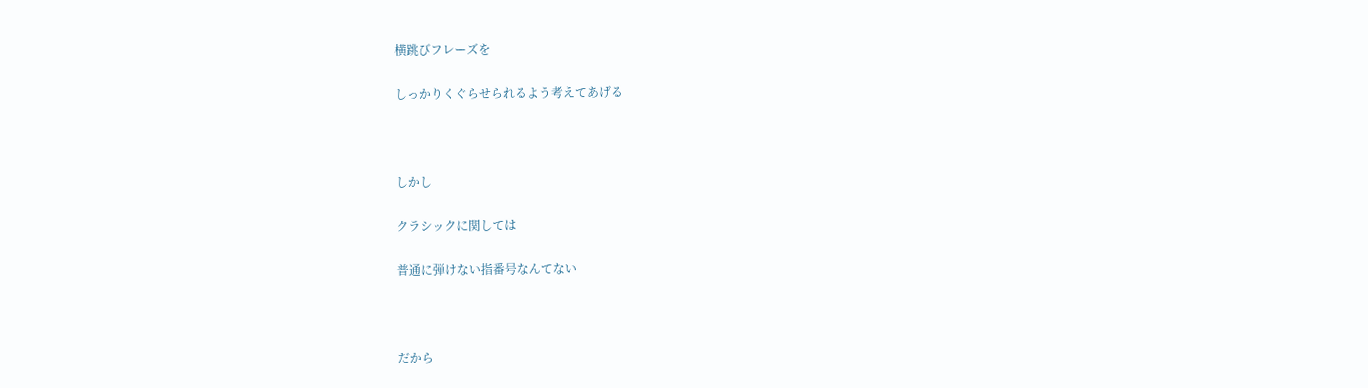横跳びフレーズを

しっかりくぐらせられるよう考えてあげる



しかし

クラシックに関しては

普通に弾けない指番号なんてない



だから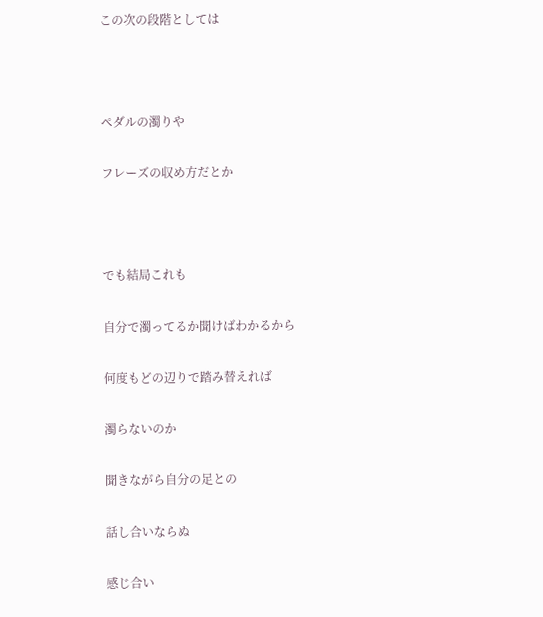この次の段階としては



ペダルの濁りや

フレーズの収め方だとか



でも結局これも

自分で濁ってるか聞けばわかるから

何度もどの辺りで踏み替えれば

濁らないのか

聞きながら自分の足との

話し合いならぬ

感じ合い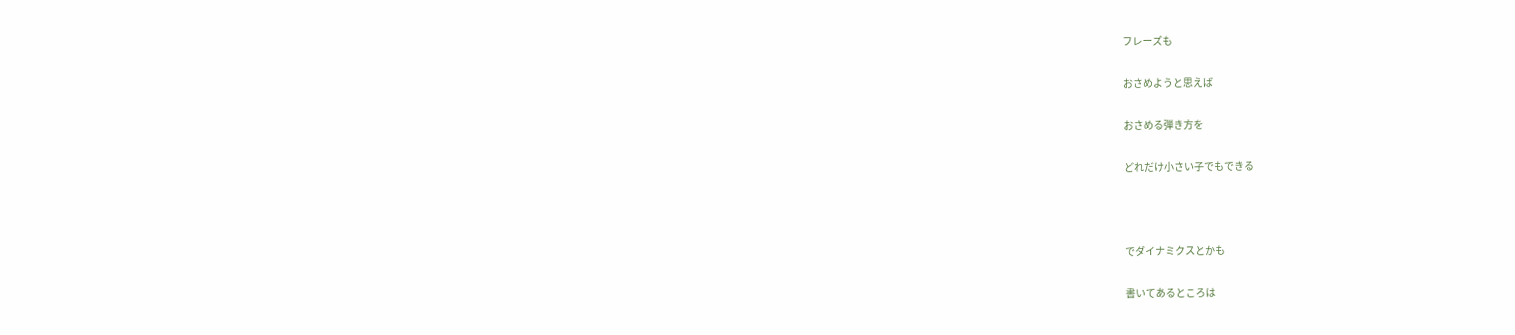フレーズも

おさめようと思えば

おさめる弾き方を

どれだけ小さい子でもできる



でダイナミクスとかも

書いてあるところは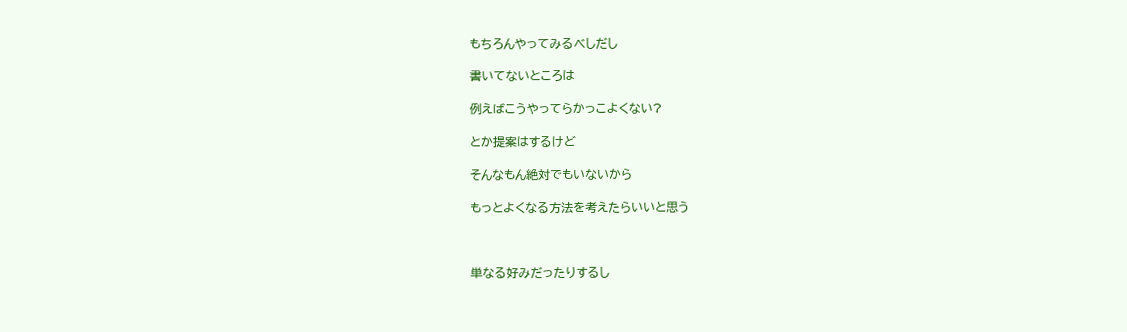もちろんやってみるべしだし

書いてないところは

例えばこうやってらかっこよくない?

とか提案はするけど

そんなもん絶対でもいないから

もっとよくなる方法を考えたらいいと思う



単なる好みだったりするし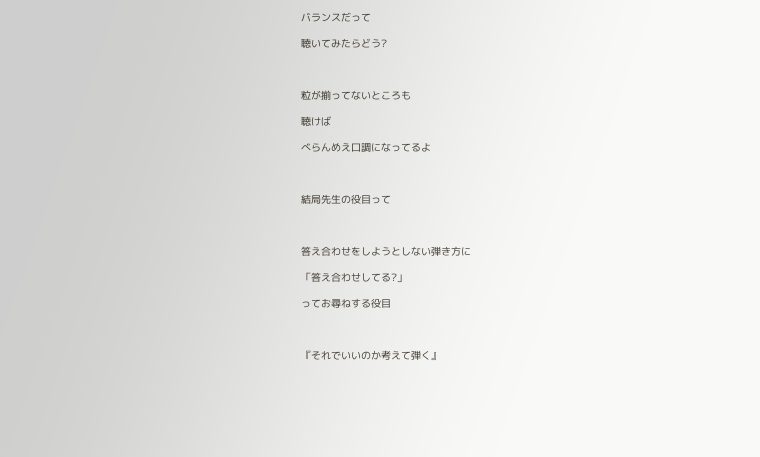バランスだって

聴いてみたらどう?



粒が揃ってないところも

聴けば

べらんめえ口調になってるよ



結局先生の役目って



答え合わせをしようとしない弾き方に

「答え合わせしてる?」

ってお尋ねする役目



『それでいいのか考えて弾く』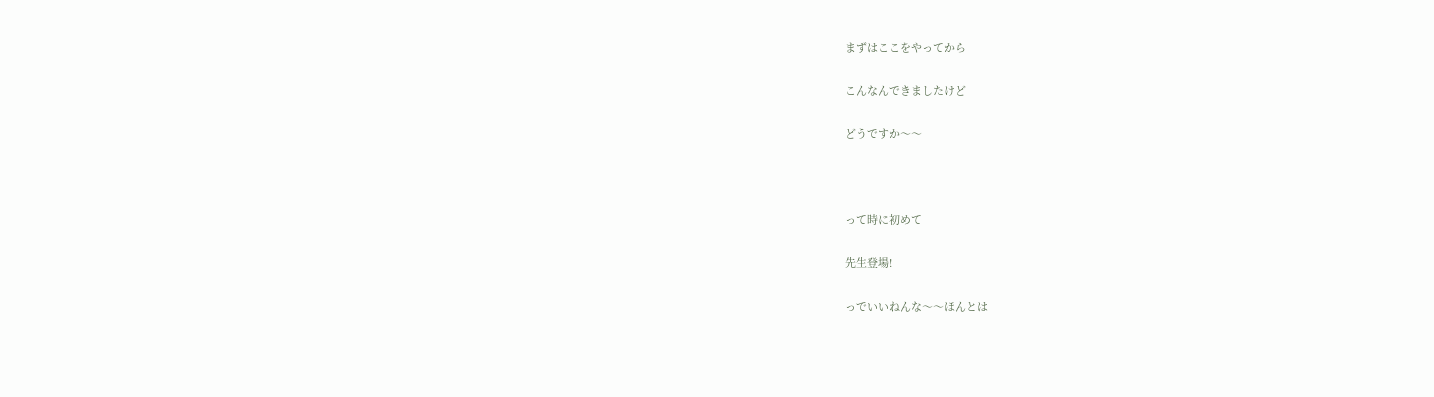まずはここをやってから

こんなんできましたけど

どうですか〜〜



って時に初めて

先生登場!

っでいいねんな〜〜ほんとは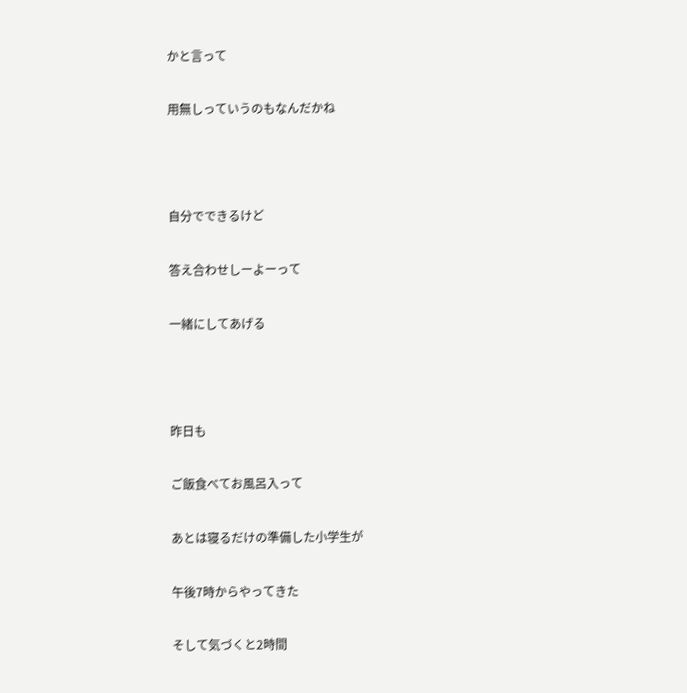かと言って

用無しっていうのもなんだかね



自分でできるけど

答え合わせしーよーって

一緒にしてあげる



昨日も

ご飯食べてお風呂入って

あとは寝るだけの準備した小学生が

午後7時からやってきた

そして気づくと2時間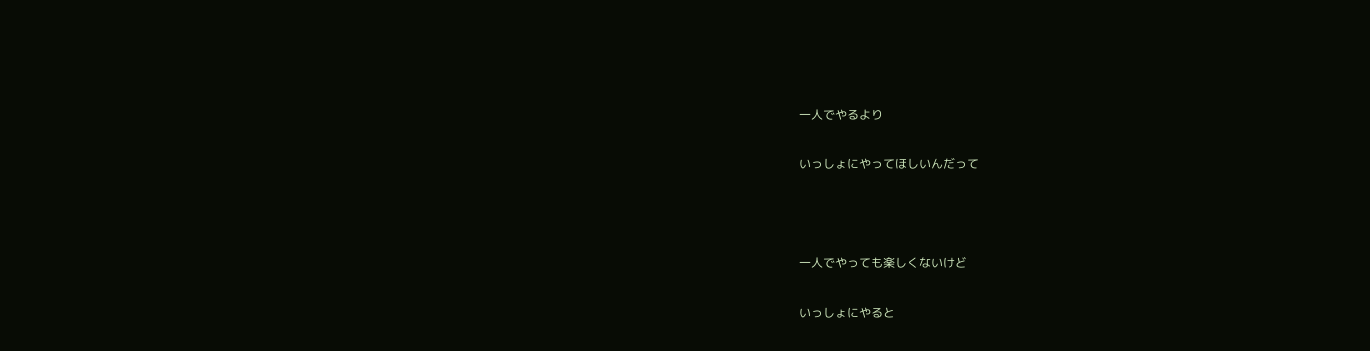一人でやるより

いっしょにやってほしいんだって



一人でやっても楽しくないけど

いっしょにやると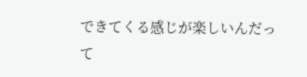できてくる感じが楽しいんだって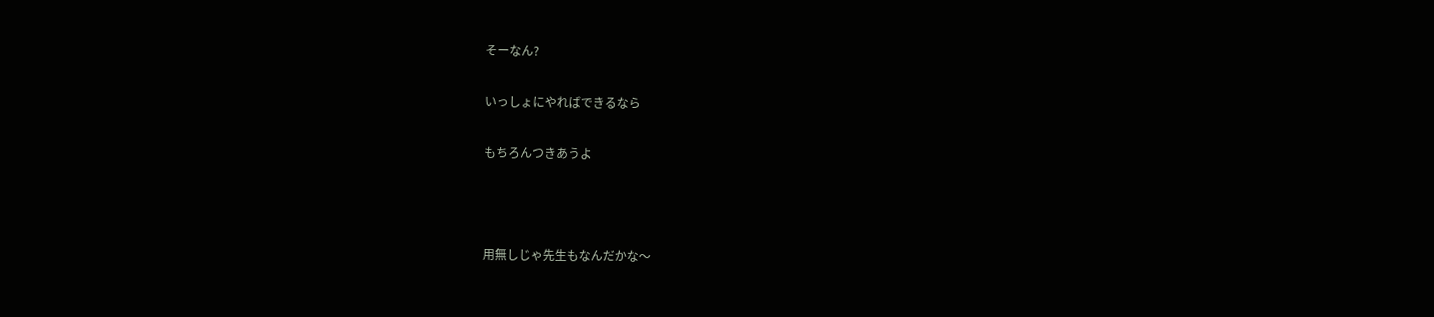そーなん?

いっしょにやればできるなら

もちろんつきあうよ



用無しじゃ先生もなんだかな〜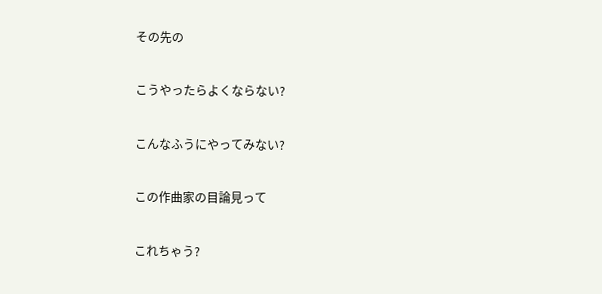その先の

こうやったらよくならない?

こんなふうにやってみない?

この作曲家の目論見って

これちゃう?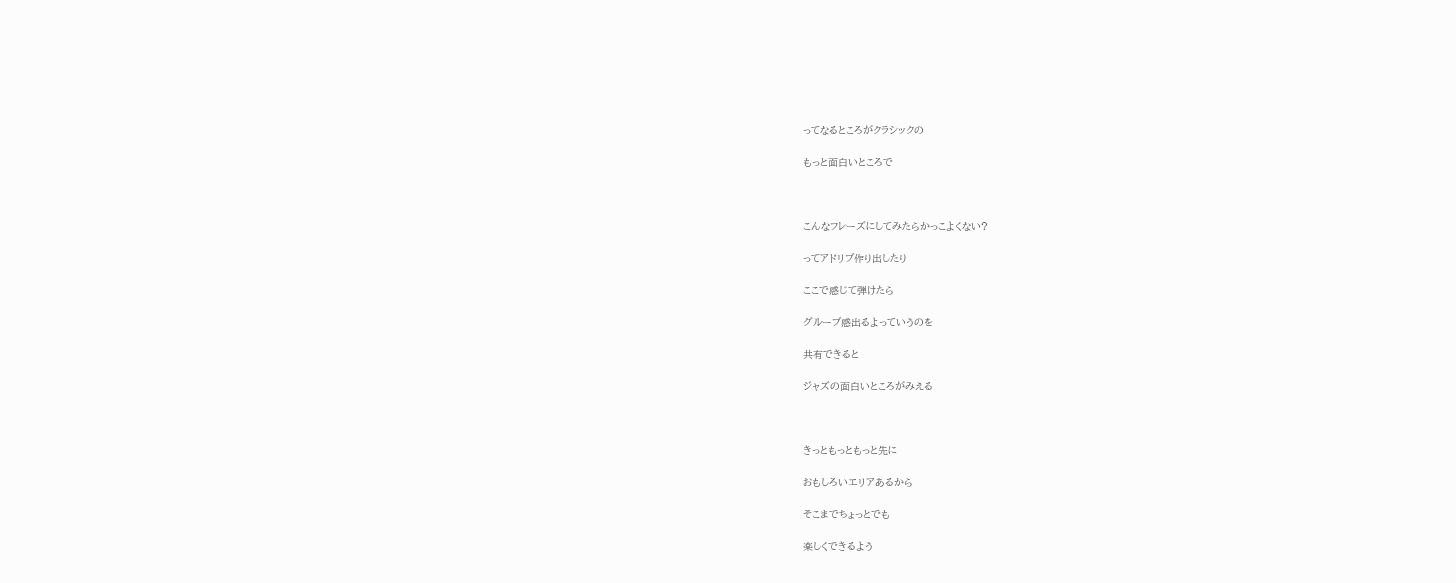ってなるところがクラシックの

もっと面白いところで



こんなフレーズにしてみたらかっこよくない?

ってアドリブ作り出したり

ここで感じて弾けたら

グルーブ感出るよっていうのを

共有できると

ジャズの面白いところがみえる



きっともっともっと先に

おもしろいエリアあるから

そこまでちょっとでも

楽しくできるよう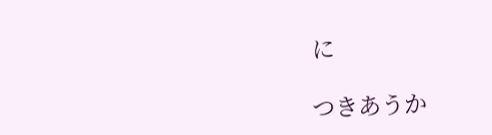に

つきあうか